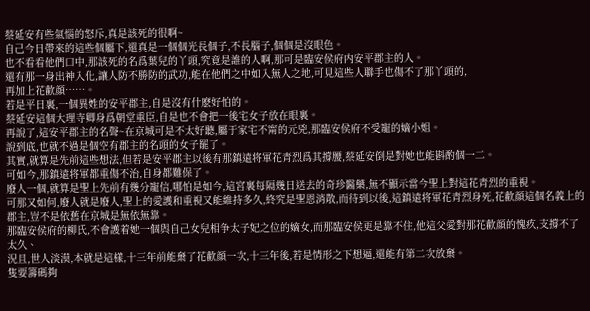蔡延安有些氣惱的怒斥,真是該死的很啊~
自己今日帶來的這些個屬下,還真是一個個光長個子,不長腦子,個個是沒眼色。
也不看看他們口中,那該死的名爲葉兒的丫頭,究竟是誰的人啊,那可是臨安侯府内安平郡主的人。
還有那一身出神入化,讓人防不勝防的武功,能在他們之中如入無人之地,可見這些人聯手也傷不了那丫頭的,
再加上花歡顔……。
若是平日裏,一個異姓的安平郡主,自是沒有什麽好怕的。
蔡延安這個大理寺卿身爲朝堂重臣,自是也不會把一後宅女子放在眼裏。
再說了,這安平郡主的名聲~在京城可是不太好聽,屬于家宅不甯的元兇,那臨安侯府不受寵的嫡小姐。
說到底,也就不過是個空有郡主的名頭的女子罷了。
其實,就算是先前這些想法,但若是安平郡主以後有那鎮遠将軍花青烈爲其撐腰,蔡延安倒是對她也能斟酌個一二。
可如今,那鎮遠将軍都重傷不治,自身都難保了。
廢人一個,就算是聖上先前有幾分寵信,哪怕是如今,這宮裏每隔幾日送去的奇珍醫藥,無不顯示當今聖上對這花青烈的重視。
可那又如何,廢人就是廢人,聖上的愛護和重視又能維持多久,終究是聖恩消散,而待到以後,這鎮遠将軍花青烈身死,花歡顔這個名義上的郡主,豈不是依舊在京城是無依無靠。
那臨安侯府的柳氏,不會護着她一個與自己女兒相争太子妃之位的嫡女,而那臨安侯更是靠不住,他這父愛對那花歡顔的愧疚,支撐不了太久、
況且,世人淡漠,本就是這樣,十三年前能棄了花歡顔一次,十三年後,若是情形之下想逼,還能有第二次放棄。
隻要籌碼夠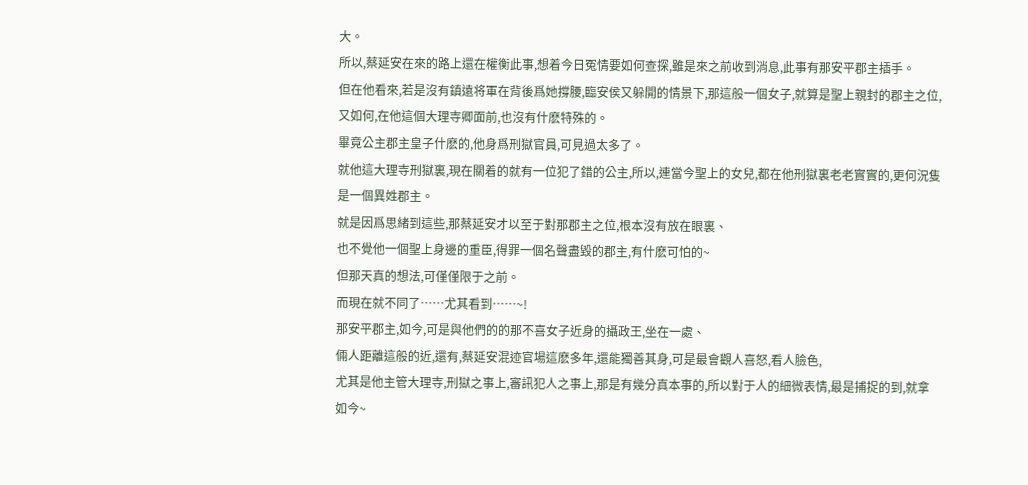大。
所以,蔡延安在來的路上還在權衡此事,想着今日冤情要如何查探,雖是來之前收到消息,此事有那安平郡主插手。
但在他看來,若是沒有鎮遠将軍在背後爲她撐腰,臨安侯又躲開的情景下,那這般一個女子,就算是聖上親封的郡主之位,又如何,在他這個大理寺卿面前,也沒有什麽特殊的。
畢竟公主郡主皇子什麽的,他身爲刑獄官員,可見過太多了。
就他這大理寺刑獄裏,現在關着的就有一位犯了錯的公主,所以,連當今聖上的女兒,都在他刑獄裏老老實實的,更何況隻是一個異姓郡主。
就是因爲思緒到這些,那蔡延安才以至于對那郡主之位,根本沒有放在眼裏、
也不覺他一個聖上身邊的重臣,得罪一個名聲盡毀的郡主,有什麽可怕的~
但那天真的想法,可僅僅限于之前。
而現在就不同了……尤其看到……~!
那安平郡主,如今,可是與他們的的那不喜女子近身的攝政王,坐在一處、
倆人距離這般的近,還有,蔡延安混迹官場這麽多年,還能獨善其身,可是最會觀人喜怒,看人臉色,
尤其是他主管大理寺,刑獄之事上,審訊犯人之事上,那是有幾分真本事的,所以對于人的細微表情,最是捕捉的到,就拿如今~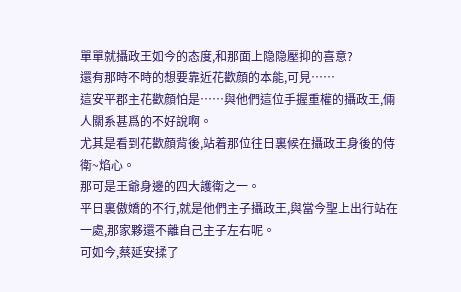單單就攝政王如今的态度,和那面上隐隐壓抑的喜意?
還有那時不時的想要靠近花歡顔的本能,可見……
這安平郡主花歡顔怕是……與他們這位手握重權的攝政王,倆人關系甚爲的不好說啊。
尤其是看到花歡顔背後,站着那位往日裏候在攝政王身後的侍衛~焰心。
那可是王爺身邊的四大護衛之一。
平日裏傲嬌的不行,就是他們主子攝政王,與當今聖上出行站在一處,那家夥還不離自己主子左右呢。
可如今,蔡延安揉了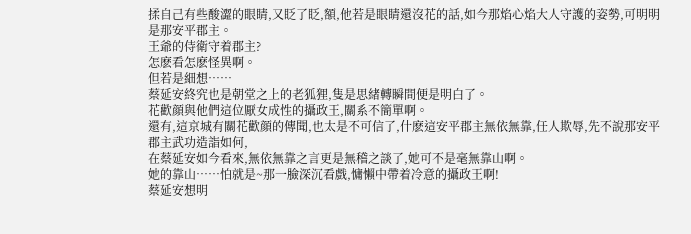揉自己有些酸澀的眼睛,又眨了眨,額,他若是眼睛還沒花的話,如今那焰心焰大人守護的姿勢,可明明是那安平郡主。
王爺的侍衛守着郡主?
怎麽看怎麽怪異啊。
但若是細想……
蔡延安終究也是朝堂之上的老狐狸,隻是思緒轉瞬間便是明白了。
花歡顔與他們這位厭女成性的攝政王,關系不簡單啊。
還有,這京城有關花歡顔的傳聞,也太是不可信了,什麽這安平郡主無依無靠,任人欺辱,先不說那安平郡主武功造詣如何,
在蔡延安如今看來,無依無靠之言更是無稽之談了,她可不是毫無靠山啊。
她的靠山……怕就是~那一臉深沉看戲,慵懶中帶着冷意的攝政王啊!
蔡延安想明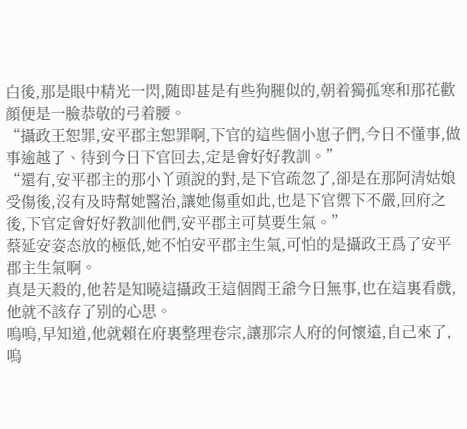白後,那是眼中精光一閃,随即甚是有些狗腿似的,朝着獨孤寒和那花歡顔便是一臉恭敬的弓着腰。
“攝政王恕罪,安平郡主恕罪啊,下官的這些個小崽子們,今日不懂事,做事逾越了、待到今日下官回去,定是會好好教訓。”
“還有,安平郡主的那小丫頭說的對,是下官疏忽了,卻是在那阿清姑娘受傷後,沒有及時幫她醫治,讓她傷重如此,也是下官禦下不嚴,回府之後,下官定會好好教訓他們,安平郡主可莫要生氣。”
蔡延安姿态放的極低,她不怕安平郡主生氣,可怕的是攝政王爲了安平郡主生氣啊。
真是天殺的,他若是知曉這攝政王這個閻王爺今日無事,也在這裏看戲,他就不該存了别的心思。
嗚嗚,早知道,他就賴在府裏整理卷宗,讓那宗人府的何懷遠,自己來了,嗚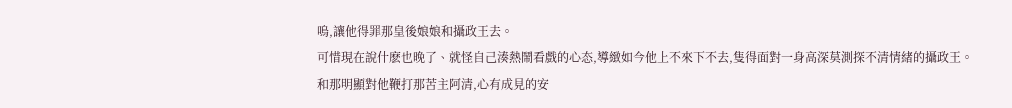嗚,讓他得罪那皇後娘娘和攝政王去。
可惜現在說什麽也晚了、就怪自己湊熱鬧看戲的心态,導緻如今他上不來下不去,隻得面對一身高深莫測探不清情緒的攝政王。
和那明顯對他鞭打那苦主阿清,心有成見的安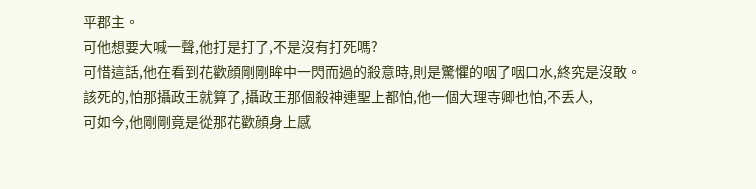平郡主。
可他想要大喊一聲,他打是打了,不是沒有打死嗎?
可惜這話,他在看到花歡顔剛剛眸中一閃而過的殺意時,則是驚懼的咽了咽口水,終究是沒敢。
該死的,怕那攝政王就算了,攝政王那個殺神連聖上都怕,他一個大理寺卿也怕,不丢人,
可如今,他剛剛竟是從那花歡顔身上感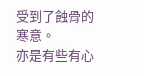受到了蝕骨的寒意。
亦是有些有心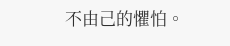不由己的懼怕。